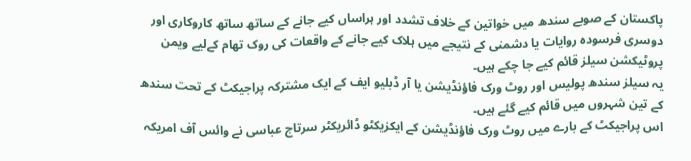پاکستان کے صوبے سندھ میں خواتین کے خلاف تشدد اور ہراساں کیے جانے کے ساتھ ساتھ کاروکاری اور دوسری فرسودہ روایات یا دشمنی کے نتیجے میں ہلاک کیے جانے کے واقعات کی روک تھام کےلیے ویمن پروٹیکشن سیلز قائم کیے جا چکے ہیں۔
یہ سیلز سندھ پولیس اور روٹ ورک فاؤنڈیشن یا آر ڈبلیو ایف کے ایک مشترکہ پراجیکٹ کے تحت سندھ کے تین شہروں میں قائم کیے گئے ہیں۔
اس پراجیکٹ کے بارے میں روٹ ورک فاؤنڈیشن کے ایکزیکٹو ڈائریکٹر سرتاج عباسی نے وائس آف امریکہ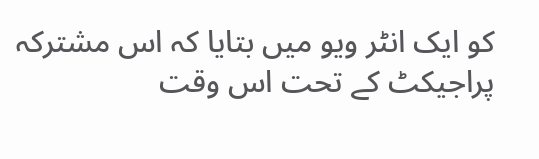کو ایک انٹر ویو میں بتایا کہ اس مشترکہ پراجیکٹ کے تحت اس وقت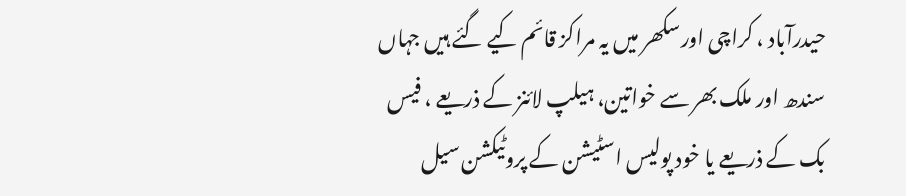حیدرآباد ، کراچی اورسکھر میں یہ مراکز قائم کیے گئے ہیں جہاں سندھ اور ملک بھر سے خواتین، ہیلپ لائنز کے ذریعے ، فیس بک کے ذریعے یا خود پولیس اسٹیشن کے پروٹیکشن سیل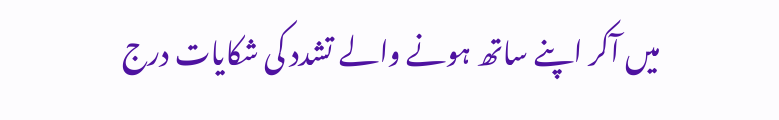میں آکر اپنے ساتھ ہونے والے تشدد کی شکایات درج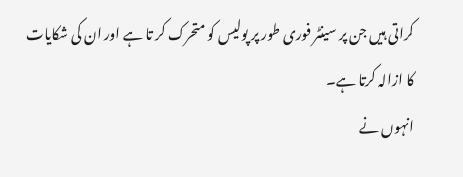کراتی ہیں جن پر سینٹر فوری طور پر پولیس کو متحرک کر تا ہے اور ان کی شکایات کا ازالہ کرتا ہے۔
انہوں نے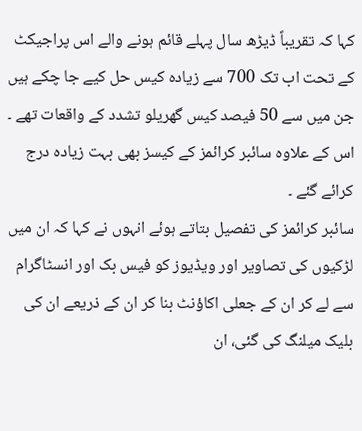کہا کہ تقریباً ڈیڑھ سال پہلے قائم ہونے والے اس پراجیکٹ کے تحت اب تک 700 سے زیادہ کیس حل کیے جا چکے ہیں جن میں سے 50 فیصد کیس گھریلو تشدد کے واقعات تھے ۔ اس کے علاوہ سائبر کرائمز کے کیسز بھی بہت زیادہ درج کرائے گئے ۔
سائبر کرائمز کی تفصيل بتاتے ہوئے انہوں نے کہا کہ ان میں لڑکیوں کی تصاوير اور ویڈیوز کو فیس بک اور انسٹاگرام سے لے کر ان کے جعلی اکاؤنٹ بنا کر ان کے ذریعے ان کی بلیک میلنگ کی گئی، ان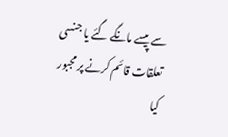سے پیسے مانگے گئے یا جنسی تعلقات قائم کرنے پر مجبور کیا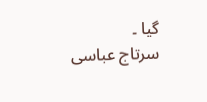گیا ۔
سرتاج عباسی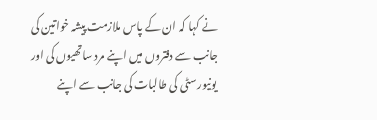نے کہا کہ ان کے پاس ملازمت پیشہ خواتین کی جانب سے دفتروں میں اپنے مرد ساتھیوں کی اور یونیورسٹی کی طالبات کی جانب سے اپنے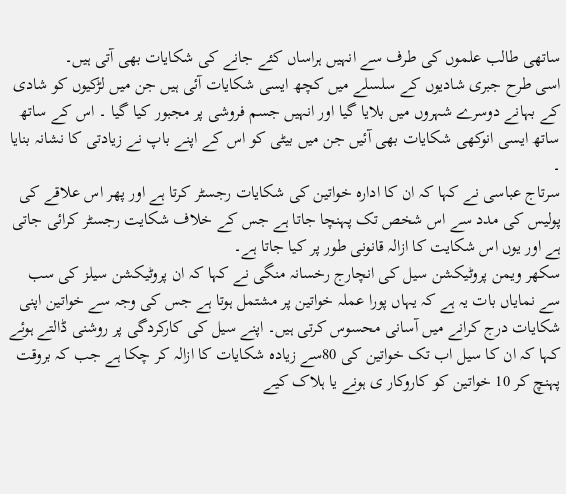ساتھی طالب علموں کی طرف سے انہیں ہراساں کئے جانے کی شکایات بھی آتی ہیں۔
اسی طرح جبری شادیوں کے سلسلے میں کچھ ایسی شکایات آئی ہیں جن میں لڑکیوں کو شادی کے بہانے دوسرے شہروں میں بلایا گیا اور انہیں جسم فروشی پر مجبور کیا گیا ۔ اس کے ساتھ ساتھ ایسی انوکھی شکایات بھی آئیں جن میں بیٹی کو اس کے اپنے باپ نے زیادتی کا نشانہ بنایا ۔
سرتاج عباسی نے کہا کہ ان کا ادارہ خواتین کی شکایات رجسٹر کرتا ہے اور پھر اس علاقے کی پولیس کی مدد سے اس شخص تک پہنچا جاتا ہے جس کے خلاف شکایت رجسٹر کرائی جاتی ہے اور یوں اس شکایت کا ازالہ قانونی طور پر کیا جاتا ہے۔
سکھر ویمن پروٹیکشن سیل کی انچارج رخسانہ منگی نے کہا کہ ان پروٹیکشن سیلز کی سب سے نمایاں بات یہ ہے کہ یہاں پورا عملہ خواتین پر مشتمل ہوتا ہے جس کی وجہ سے خواتین اپنی شکایات درج کرانے میں آسانی محسوس کرتی ہیں۔ اپنے سیل کی کارکردگی پر روشنی ڈالتے ہوئے کہا کہ ان کا سیل اب تک خواتین کی 80سے زیادہ شکایات کا ازالہ کر چکا ہے جب کہ بروقت پہنچ کر 10 خواتین کو کاروکار ی ہونے یا ہلاک کیے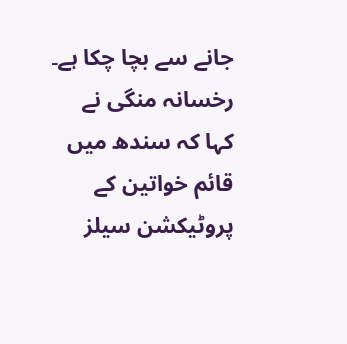جانے سے بچا چکا ہے۔
رخسانہ منگی نے کہا کہ سندھ میں قائم خواتین کے پروٹیکشن سیلز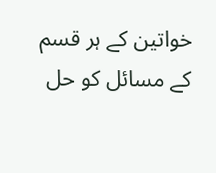خواتین کے ہر قسم کے مسائل کو حل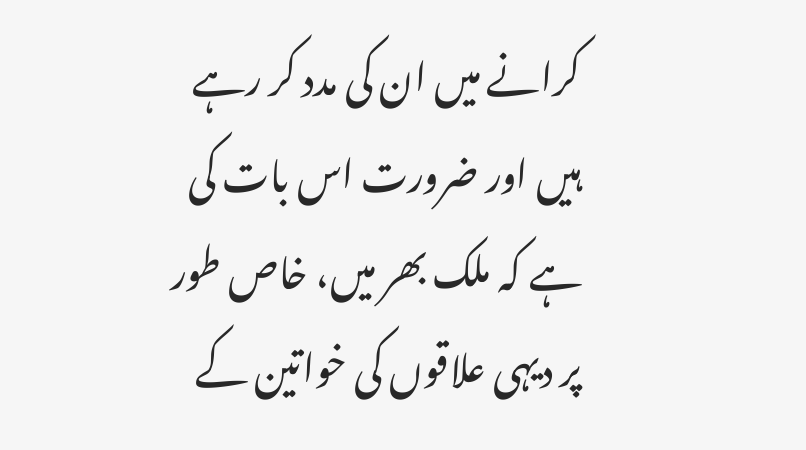کرانے میں ان کی مدد کر رہے ہیں اور ضرورت اس بات کی ہے کہ ملک بھر میں، خاص طور پر دیہی علاقوں کی خواتین کے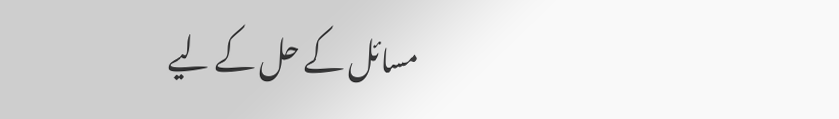مسائل کے حل کے لیے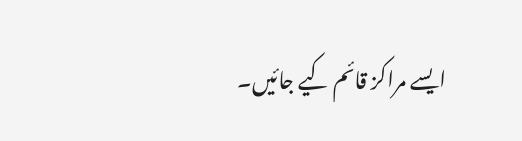ایسے مراکز قائم کیے جائیں۔